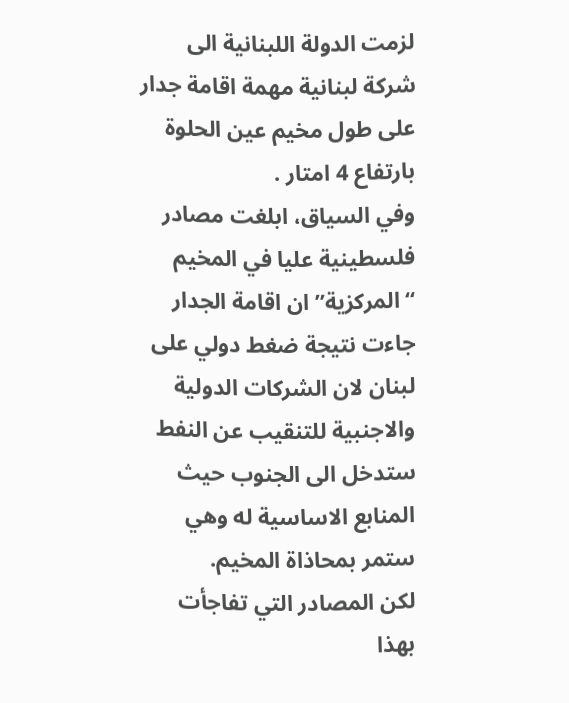لزمت الدولة اللبنانية الى شركة لبنانية مهمة اقامة جدار على طول مخيم عين الحلوة بارتفاع 4 امتار .
وفي السياق، ابلغت مصادر فلسطينية عليا في المخيم “المركزية” ان اقامة الجدار جاءت نتيجة ضغط دولي على لبنان لان الشركات الدولية والاجنبية للتنقيب عن النفط ستدخل الى الجنوب حيث المنابع الاساسية له وهي ستمر بمحاذاة المخيم.
لكن المصادر التي تفاجأت بهذا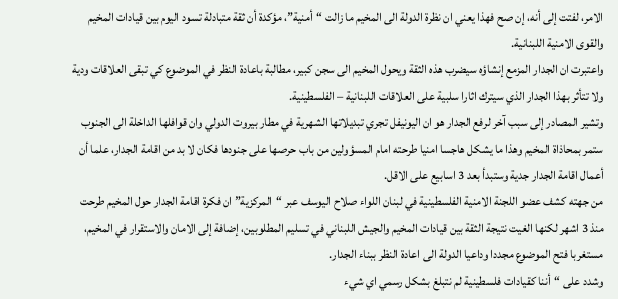الامر، لفتت إلى أنه، إن صح فهذا يعني ان نظرة الدولة الى المخيم ما زالت “أمنية”، مؤكدة أن ثقة متبادلة تسود اليوم بين قيادات المخيم والقوى الامنية اللبنانية.
واعتبرت ان الجدار المزمع إنشاؤه سيضرب هذه الثقة ويحول المخيم الى سجن كبير، مطالبة باعادة النظر في الموضوع كي تبقى العلاقات ودية ولا تتأثر بهذا الجدار الذي سيترك اثارا سلبية على العلاقات اللبنانية – الفلسطينية.
وتشير المصادر إلى سبب آخر لرفع الجدار هو ان اليونيفل تجري تبديلاتها الشهرية في مطار بيروت الدولي وان قوافلها الداخلة الى الجنوب ستمر بمحاذاة المخيم وهذا ما يشكل هاجسا امنيا طرحته امام المسؤولين من باب حرصها على جنودها فكان لا بد من اقامة الجدار، علما أن أعمال اقامة الجدار جدية وستبدأ بعد 3 اسابيع على الاقل.
من جهته كشف عضو اللجنة الامنية الفلسطينية في لبنان اللواء صلاح اليوسف عبر “المركزية” ان فكرة اقامة الجدار حول المخيم طرحت منذ 3 اشهر لكنها الغيت نتيجة الثقة بين قيادات المخيم والجيش اللبناني في تسليم المطلوبين، إضافة إلى الامان والاستقرار في المخيم، مستغربا فتح الموضوع مجددا وداعيا الدولة الى اعادة النظر ببناء الجدار.
وشدد على “أننا كقيادات فلسطينية لم نتبلغ بشكل رسمي اي شيء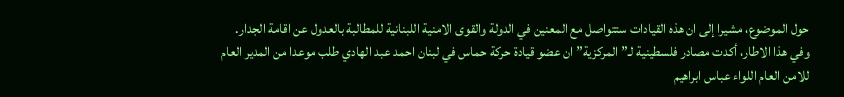حول الموضوع، مشيرا إلى ان هذه القيادات ستتواصل مع المعنين في الدولة والقوى الامنية اللبنانية للمطالبة بالعدول عن اقامة الجدار.
وفي هذا الاطار، أكدت مصادر فلسطينية لـ”المركزية” ان عضو قيادة حركة حماس في لبنان احمد عبد الهادي طلب موعدا من المدير العام للامن العام اللواء عباس ابراهيم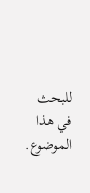للبحث في هذا الموضوع.